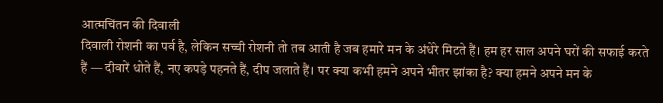आत्मचिंतन की दिवाली
दिवाली रोशनी का पर्व है, लेकिन सच्ची रोशनी तो तब आती है जब हमारे मन के अंधेरे मिटते हैं। हम हर साल अपने घरों की सफाई करते हैं — दीवारें धोते हैं, नए कपड़े पहनते हैं, दीप जलाते हैं। पर क्या कभी हमने अपने भीतर झांका है? क्या हमने अपने मन के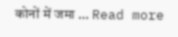कोनों में जमा … Read more